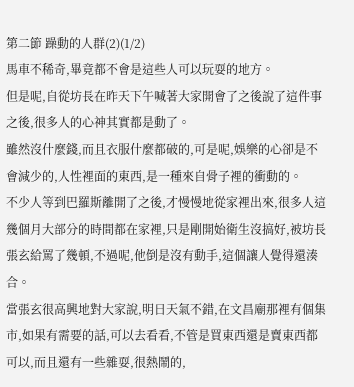第二節 躁動的人群(2)(1/2)
馬車不稀奇,畢竟都不會是這些人可以玩耍的地方。
但是呢,自從坊長在昨天下午喊著大家開會了之後說了這件事之後,很多人的心神其實都是動了。
雖然沒什麼錢,而且衣服什麼都破的,可是呢,娛樂的心卻是不會減少的,人性裡面的東西,是一種來自骨子裡的衝動的。
不少人等到巴羅斯離開了之後,才慢慢地從家裡出來,很多人這幾個月大部分的時間都在家裡,只是剛開始衛生沒搞好,被坊長張玄給罵了幾頓,不過呢,他倒是沒有動手,這個讓人覺得還湊合。
當張玄很高興地對大家說,明日天氣不錯,在文昌廟那裡有個集市,如果有需要的話,可以去看看,不管是買東西還是賣東西都可以,而且還有一些雜耍,很熱鬧的,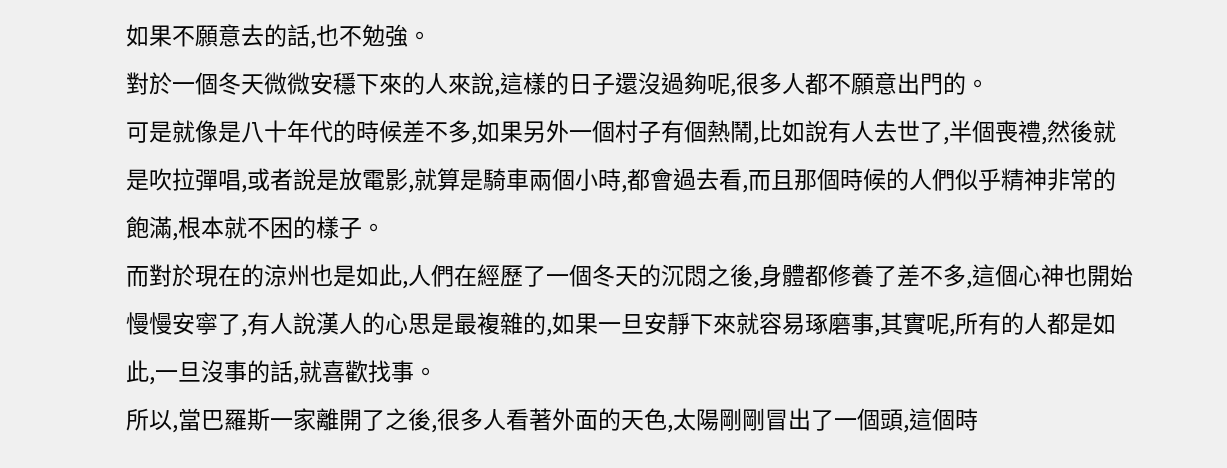如果不願意去的話,也不勉強。
對於一個冬天微微安穩下來的人來說,這樣的日子還沒過夠呢,很多人都不願意出門的。
可是就像是八十年代的時候差不多,如果另外一個村子有個熱鬧,比如說有人去世了,半個喪禮,然後就是吹拉彈唱,或者說是放電影,就算是騎車兩個小時,都會過去看,而且那個時候的人們似乎精神非常的飽滿,根本就不困的樣子。
而對於現在的涼州也是如此,人們在經歷了一個冬天的沉悶之後,身體都修養了差不多,這個心神也開始慢慢安寧了,有人說漢人的心思是最複雜的,如果一旦安靜下來就容易琢磨事,其實呢,所有的人都是如此,一旦沒事的話,就喜歡找事。
所以,當巴羅斯一家離開了之後,很多人看著外面的天色,太陽剛剛冒出了一個頭,這個時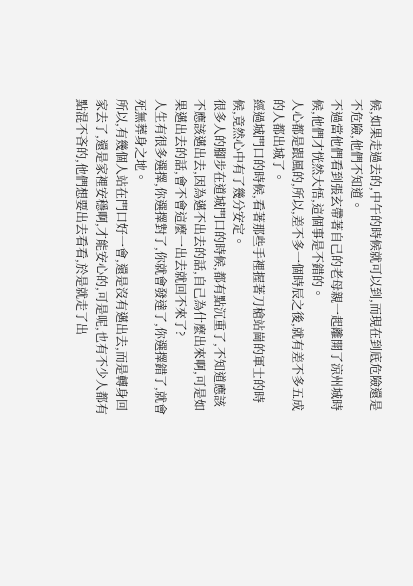候,如果走過去的,中午的時候就可以到,而現在到底危險還是不危險,他們不知道。
不過當他們看到張玄帶著自己的老母親一起離開了涼州城時候,他們才恍然大悟,這個事是不錯的。
人心都是跟風的,所以,差不多一個時辰之後,就有差不多五成的人都出城了。
經過城門口的時候,看著那些手裡握著刀槍站崗的軍士的時候,竟然心中有了幾分安定。
很多人的腳步在道城門口的時候,都有點沉重了,不知道應該不應該邁出去,因為邁不出去的話,自己為什麼出來啊,可是如果邁出去的話,會不會這麼一出去就回不來了?
人生有很多選擇,你選擇對了,你就會發達了,你選擇錯了,就會死無葬身之地。
所以,有幾個人站在門口好一會,還是沒有邁出去,而是轉身回家去了,還是家裡安穩啊,才能安心的,可是呢,也有不少人都有點混不吝的,他們想要出去看看,於是就走了出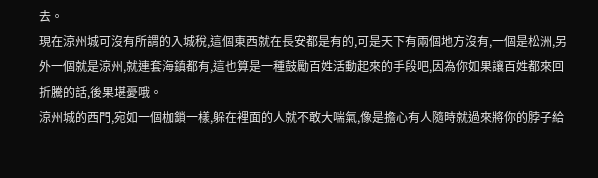去。
現在涼州城可沒有所謂的入城稅,這個東西就在長安都是有的,可是天下有兩個地方沒有,一個是松洲,另外一個就是涼州,就連套海鎮都有,這也算是一種鼓勵百姓活動起來的手段吧,因為你如果讓百姓都來回折騰的話,後果堪憂哦。
涼州城的西門,宛如一個枷鎖一樣,躲在裡面的人就不敢大喘氣,像是擔心有人隨時就過來將你的脖子給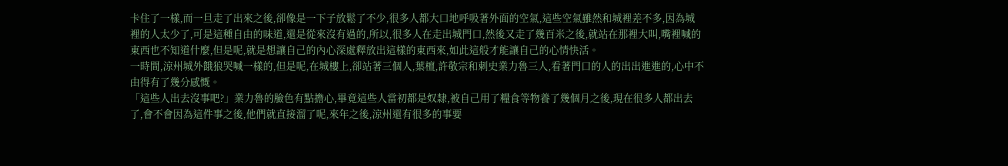卡住了一樣,而一旦走了出來之後,卻像是一下子放鬆了不少,很多人都大口地呼吸著外面的空氣,這些空氣雖然和城裡差不多,因為城裡的人太少了,可是這種自由的味道,還是從來沒有過的,所以,很多人在走出城門口,然後又走了幾百米之後,就站在那裡大叫,嘴裡喊的東西也不知道什麼,但是呢,就是想讓自己的內心深處釋放出這樣的東西來,如此這般才能讓自己的心情快活。
一時間,涼州城外餓狼哭喊一樣的,但是呢,在城樓上,卻站著三個人,葉檀,許敬宗和刺史業力魯三人,看著門口的人的出出進進的,心中不由得有了幾分感慨。
「這些人出去沒事吧?」業力魯的臉色有點擔心,畢竟這些人當初都是奴隸,被自己用了糧食等物養了幾個月之後,現在很多人都出去了,會不會因為這件事之後,他們就直接溜了呢,來年之後,涼州還有很多的事要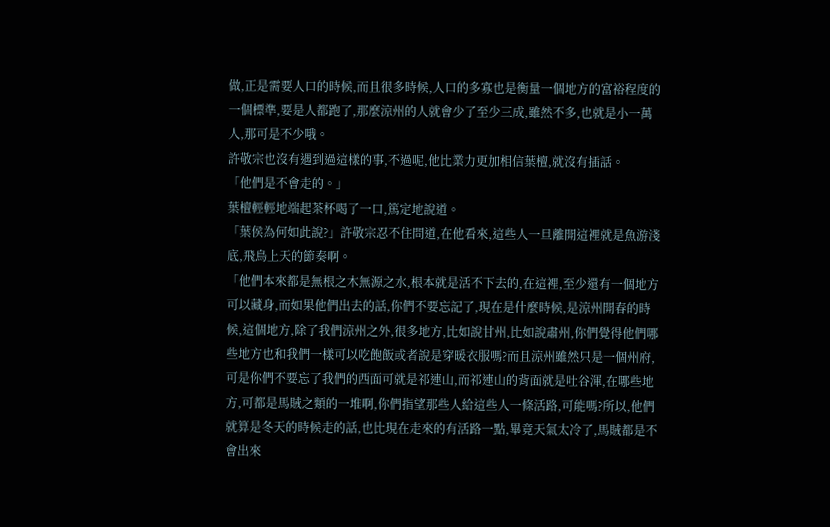做,正是需要人口的時候,而且很多時候,人口的多寡也是衡量一個地方的富裕程度的一個標準,要是人都跑了,那麼涼州的人就會少了至少三成,雖然不多,也就是小一萬人,那可是不少哦。
許敬宗也沒有遇到過這樣的事,不過呢,他比業力更加相信葉檀,就沒有插話。
「他們是不會走的。」
葉檀輕輕地端起茶杯喝了一口,篤定地說道。
「葉侯為何如此說?」許敬宗忍不住問道,在他看來,這些人一旦離開這裡就是魚游淺底,飛鳥上天的節奏啊。
「他們本來都是無根之木無源之水,根本就是活不下去的,在這裡,至少還有一個地方可以藏身,而如果他們出去的話,你們不要忘記了,現在是什麼時候,是涼州開春的時候,這個地方,除了我們涼州之外,很多地方,比如說甘州,比如說肅州,你們覺得他們哪些地方也和我們一樣可以吃飽飯或者說是穿暖衣服嗎?而且涼州雖然只是一個州府,可是你們不要忘了我們的西面可就是祁連山,而祁連山的背面就是吐谷渾,在哪些地方,可都是馬賊之類的一堆啊,你們指望那些人給這些人一條活路,可能嗎?所以,他們就算是冬天的時候走的話,也比現在走來的有活路一點,畢竟天氣太冷了,馬賊都是不會出來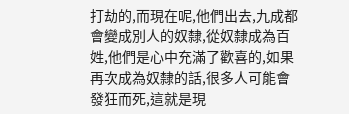打劫的,而現在呢,他們出去,九成都會變成別人的奴隸,從奴隸成為百姓,他們是心中充滿了歡喜的,如果再次成為奴隸的話,很多人可能會發狂而死,這就是現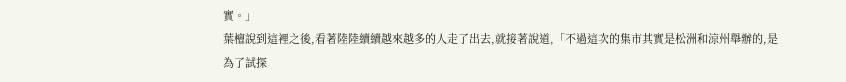實。」
葉檀說到這裡之後,看著陸陸續續越來越多的人走了出去,就接著說道,「不過這次的集市其實是松洲和涼州舉辦的,是為了試探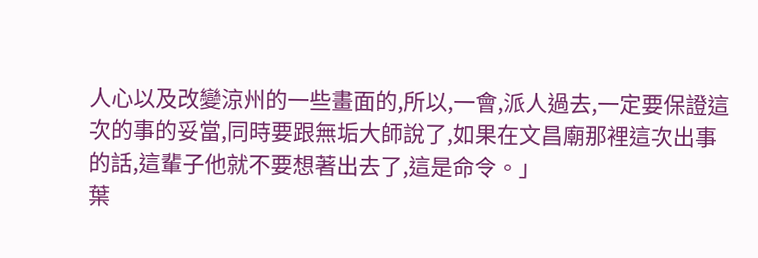人心以及改變涼州的一些畫面的,所以,一會,派人過去,一定要保證這次的事的妥當,同時要跟無垢大師說了,如果在文昌廟那裡這次出事的話,這輩子他就不要想著出去了,這是命令。」
葉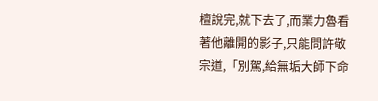檀說完,就下去了,而業力魯看著他離開的影子,只能問許敬宗道,「別駕,給無垢大師下命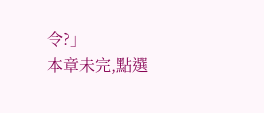令?」
本章未完,點選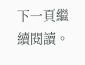下一頁繼續閱讀。